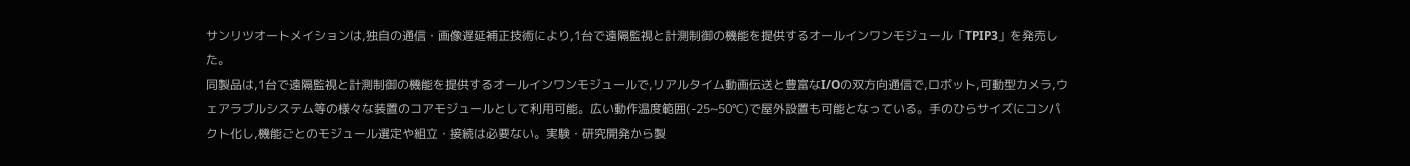サンリツオートメイションは,独自の通信・画像遅延補正技術により,1台で遠隔監視と計測制御の機能を提供するオールインワンモジュール「TPIP3」を発売した。
同製品は,1台で遠隔監視と計測制御の機能を提供するオールインワンモジュールで,リアルタイム動画伝送と豊富なI/Oの双方向通信で,ロボット,可動型カメラ,ウェアラブルシステム等の様々な装置のコアモジュールとして利用可能。広い動作温度範囲(-25~50℃)で屋外設置も可能となっている。手のひらサイズにコンパクト化し,機能ごとのモジュール選定や組立・接続は必要ない。実験・研究開発から製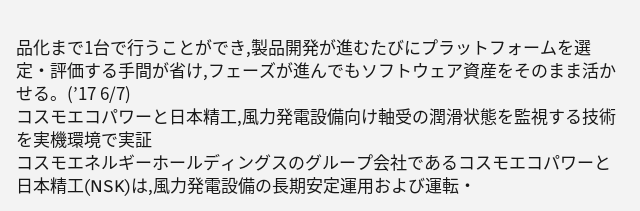品化まで1台で行うことができ,製品開発が進むたびにプラットフォームを選定・評価する手間が省け,フェーズが進んでもソフトウェア資産をそのまま活かせる。(’17 6/7)
コスモエコパワーと日本精工,風力発電設備向け軸受の潤滑状態を監視する技術を実機環境で実証
コスモエネルギーホールディングスのグループ会社であるコスモエコパワーと日本精工(NSK)は,風力発電設備の長期安定運用および運転・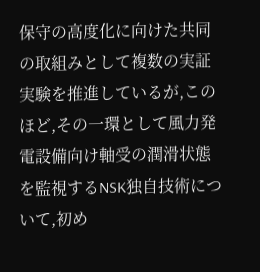保守の高度化に向けた共同の取組みとして複数の実証実験を推進しているが,このほど,その一環として風力発電設備向け軸受の潤滑状態を監視するNSK独自技術について,初め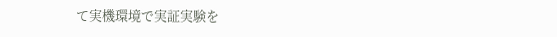て実機環境で実証実験を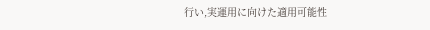行い,実運用に向けた適用可能性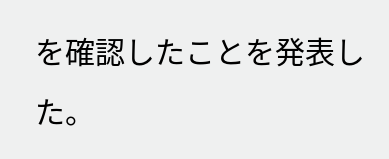を確認したことを発表した。